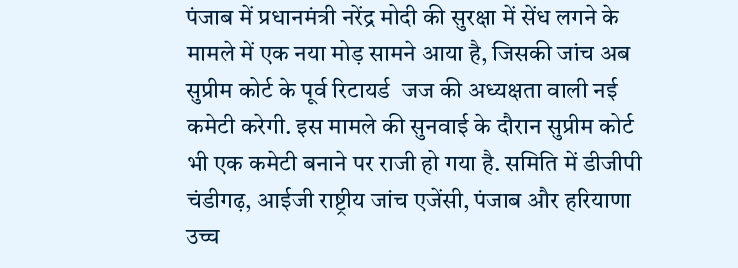पंजाब में प्रधानमंत्री नरेंद्र मोदी की सुरक्षा में सेंध लगने के मामले में एक नया मोड़ सामने आया है, जिसकी जांच अब सुप्रीम कोर्ट के पूर्व रिटायर्ड  जज की अध्यक्षता वाली नई कमेटी करेगी. इस मामले की सुनवाई के दौरान सुप्रीम कोर्ट भी एक कमेटी बनाने पर राजी हो गया है. समिति में डीजीपी चंडीगढ़, आईजी राष्ट्रीय जांच एजेंसी, पंजाब और हरियाणा उच्च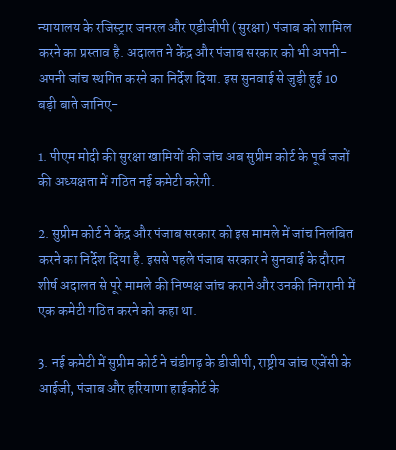न्यायालय के रजिस्ट्रार जनरल और एडीजीपी (सुरक्षा) पंजाब को शामिल करने का प्रस्ताव है. अदालत ने केंद्र और पंजाब सरकार को भी अपनी-अपनी जांच स्थगित करने का निर्देश दिया. इस सुनवाई से जुड़ी हुई 10 बड़ी बाते जानिए-

1. पीएम मोदी की सुरक्षा खामियों की जांच अब सुप्रीम कोर्ट के पूर्व जजों की अध्यक्षता में गठित नई कमेटी करेगी.

2. सुप्रीम कोर्ट ने केंद्र और पंजाब सरकार को इस मामले में जांच निलंबित करने का निर्देश दिया है. इससे पहले पंजाब सरकार ने सुनवाई के दौरान शीर्ष अदालत से पूरे मामले की निष्पक्ष जांच कराने और उनकी निगरानी में एक कमेटी गठित करने को कहा था.

3. नई कमेटी में सुप्रीम कोर्ट ने चंडीगढ़ के डीजीपी, राष्ट्रीय जांच एजेंसी के आईजी, पंजाब और हरियाणा हाईकोर्ट के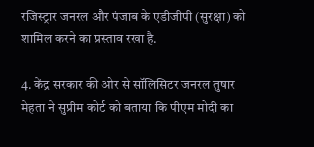रजिस्ट्रार जनरल और पंजाब के एडीजीपी (सुरक्षा) को शामिल करने का प्रस्ताव रखा है.

4. केंद्र सरकार की ओर से सॉलिसिटर जनरल तुषार मेहता ने सुप्रीम कोर्ट को बताया कि पीएम मोदी का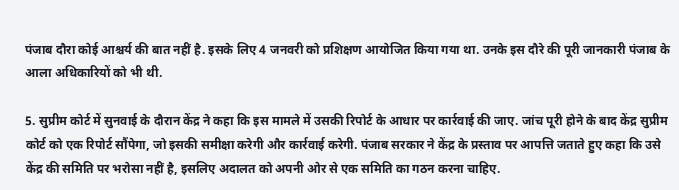पंजाब दौरा कोई आश्चर्य की बात नहीं है. इसके लिए 4 जनवरी को प्रशिक्षण आयोजित किया गया था. उनके इस दौरे की पूरी जानकारी पंजाब के आला अधिकारियों को भी थी.

5. सुप्रीम कोर्ट में सुनवाई के दौरान केंद्र ने कहा कि इस मामले में उसकी रिपोर्ट के आधार पर कार्रवाई की जाए. जांच पूरी होने के बाद केंद्र सुप्रीम कोर्ट को एक रिपोर्ट सौंपेगा, जो इसकी समीक्षा करेगी और कार्रवाई करेगी. पंजाब सरकार ने केंद्र के प्रस्ताव पर आपत्ति जताते हुए कहा कि उसे केंद्र की समिति पर भरोसा नहीं है, इसलिए अदालत को अपनी ओर से एक समिति का गठन करना चाहिए.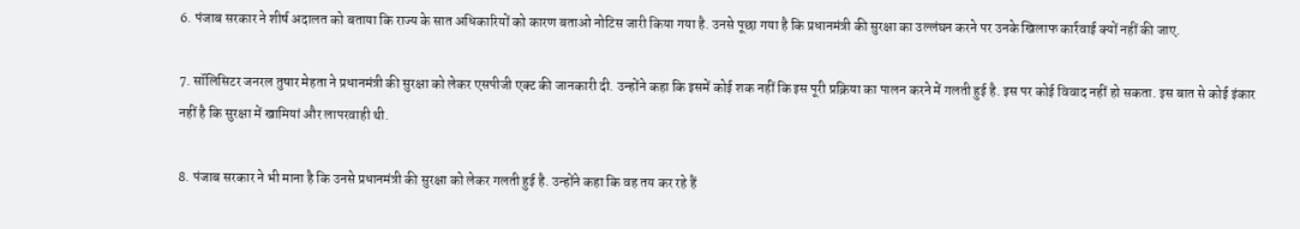6. पंजाब सरकार ने शीर्ष अदालत को बताया कि राज्य के सात अधिकारियों को कारण बताओ नोटिस जारी किया गया है. उनसे पूछा गया है कि प्रधानमंत्री की सुरक्षा का उल्लंघन करने पर उनके खिलाफ कार्रवाई क्यों नहीं की जाए.

7. सॉलिसिटर जनरल तुषार मेहता ने प्रधानमंत्री की सुरक्षा को लेकर एसपीजी एक्ट की जानकारी दी. उन्होंने कहा कि इसमें कोई शक नहीं कि इस पूरी प्रक्रिया का पालन करने में गलती हुई है. इस पर कोई विवाद नहीं हो सकता. इस बात से कोई इंकार नहीं है कि सुरक्षा में खामियां और लापरवाही थी.

8. पंजाब सरकार ने भी माना है कि उनसे प्रधानमंत्री की सुरक्षा को लेकर गलती हुई है. उन्होंने कहा कि वह तय कर रहे हैं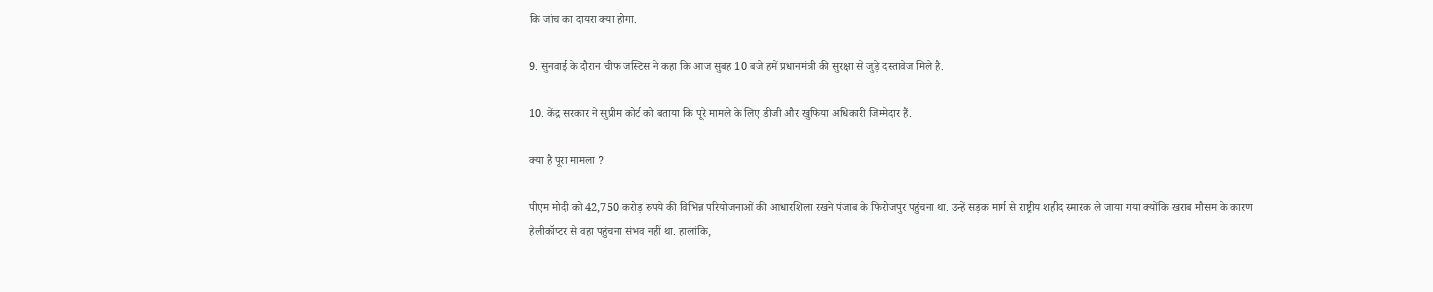कि जांच का दायरा क्या होगा.

9. सुनवाई के दौरान चीफ जस्टिस ने कहा कि आज सुबह 10 बजे हमें प्रधानमंत्री की सुरक्षा से जुड़े दस्तावेज मिले है.

10. केंद्र सरकार ने सुप्रीम कोर्ट को बताया कि पूरे मामले के लिए डीजी और खुफिया अधिकारी जिम्मेदार हैं.

क्या है पूरा मामला ?

पीएम मोदी को 42,750 करोड़ रुपये की विभिन्न परियोजनाओं की आधारशिला रखने पंजाब के फिरोजपुर पहुंचना था. उन्हें सड़क मार्ग से राष्ट्रीय शहीद स्मारक ले जाया गया क्योंकि खराब मौसम के कारण हेलीकॉप्टर से वहा पहुंचना संभव नहीं था. हालांकि,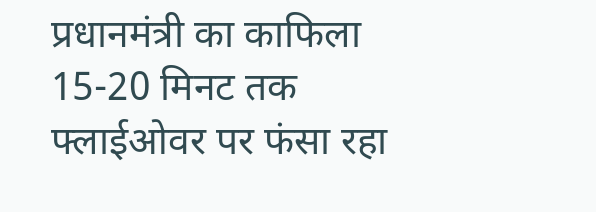प्रधानमंत्री का काफिला 15-20 मिनट तक फ्लाईओवर पर फंसा रहा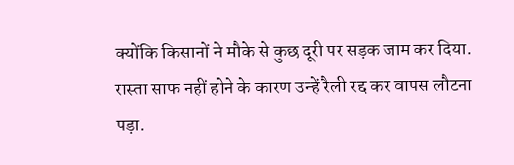क्योंकि किसानों ने मौके से कुछ दूरी पर सड़क जाम कर दिया. रास्ता साफ नहीं होने के कारण उन्हें रैली रद्द कर वापस लौटना पड़ा.